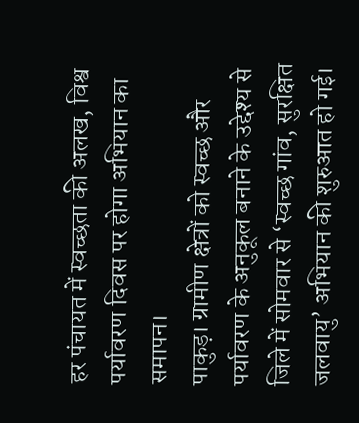हर पंचायत में स्वच्छता की अलख, विश्व पर्यावरण दिवस पर होगा अभियान का समापन।
पाकुड़। ग्रामीण क्षेत्रों को स्वच्छ और पर्यावरण के अनुकूल बनाने के उद्देश्य से जिले में सोमवार से ‘स्वच्छ गांव, सुरक्षित जलवायु’ अभियान की शुरुआत हो गई।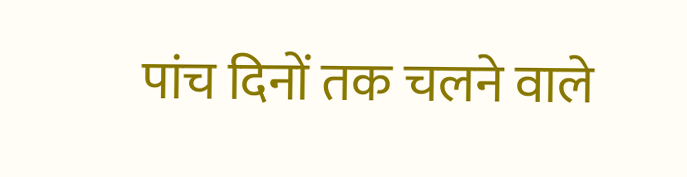पांच दिनों तक चलने वाले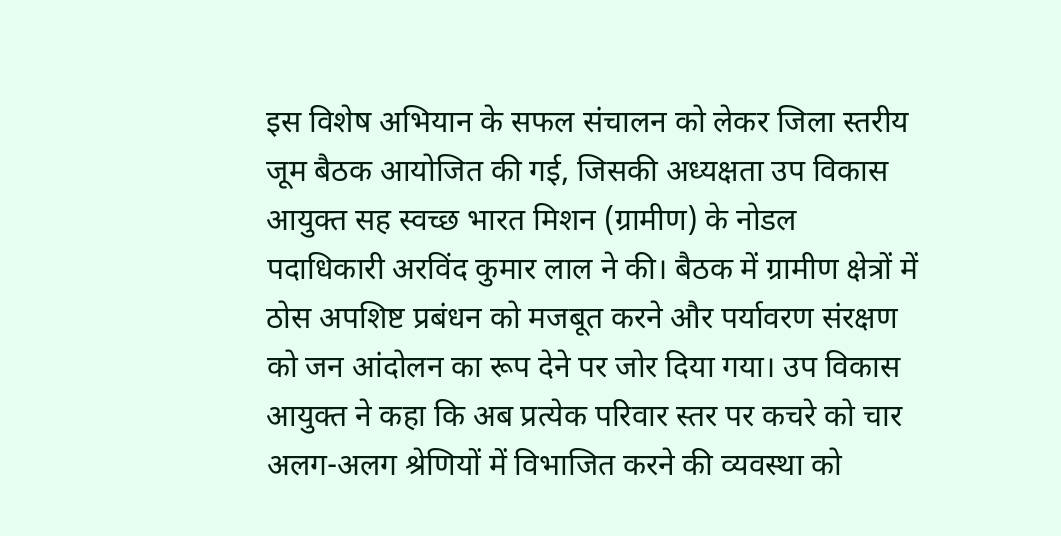इस विशेष अभियान के सफल संचालन को लेकर जिला स्तरीय जूम बैठक आयोजित की गई, जिसकी अध्यक्षता उप विकास आयुक्त सह स्वच्छ भारत मिशन (ग्रामीण) के नोडल पदाधिकारी अरविंद कुमार लाल ने की। बैठक में ग्रामीण क्षेत्रों में ठोस अपशिष्ट प्रबंधन को मजबूत करने और पर्यावरण संरक्षण को जन आंदोलन का रूप देने पर जोर दिया गया। उप विकास आयुक्त ने कहा कि अब प्रत्येक परिवार स्तर पर कचरे को चार अलग-अलग श्रेणियों में विभाजित करने की व्यवस्था को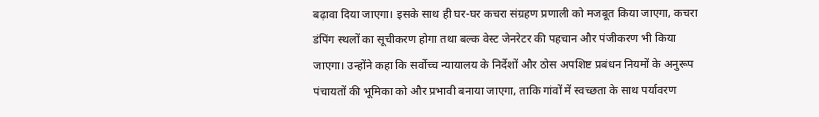बढ़ावा दिया जाएगा। इसके साथ ही घर-घर कचरा संग्रहण प्रणाली को मजबूत किया जाएगा, कचरा डंपिंग स्थलों का सूचीकरण होगा तथा बल्क वेस्ट जेनरेटर की पहचान और पंजीकरण भी किया जाएगा। उन्होंने कहा कि सर्वोच्च न्यायालय के निर्देशों और ठोस अपशिष्ट प्रबंधन नियमों के अनुरूप पंचायतों की भूमिका को और प्रभावी बनाया जाएगा, ताकि गांवों में स्वच्छता के साथ पर्यावरण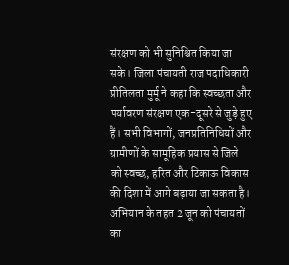संरक्षण को भी सुनिश्चित किया जा सके। जिला पंचायती राज पदाधिकारी प्रीतिलता मुर्मू ने कहा कि स्वच्छता और पर्यावरण संरक्षण एक-दूसरे से जुड़े हुए हैं। सभी विभागों, जनप्रतिनिधियों और ग्रामीणों के सामूहिक प्रयास से जिले को स्वच्छ, हरित और टिकाऊ विकास की दिशा में आगे बढ़ाया जा सकता है। अभियान के तहत 2 जून को पंचायतों का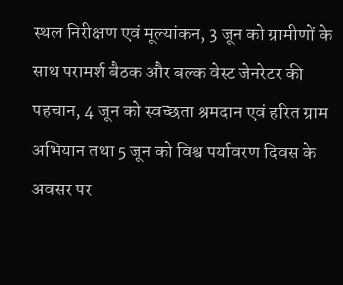स्थल निरीक्षण एवं मूल्यांकन, 3 जून को ग्रामीणों के साथ परामर्श बैठक और बल्क वेस्ट जेनरेटर की पहचान, 4 जून को स्वच्छता श्रमदान एवं हरित ग्राम अभियान तथा 5 जून को विश्व पर्यावरण दिवस के अवसर पर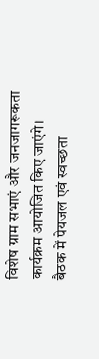विशेष ग्राम सभाएं और जनजागरूकता कार्यक्रम आयोजित किए जाएंगे।
बैठक में पेयजल एवं स्वच्छता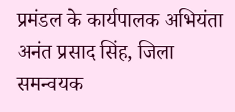प्रमंडल के कार्यपालक अभियंता अनंत प्रसाद सिंह, जिला समन्वयक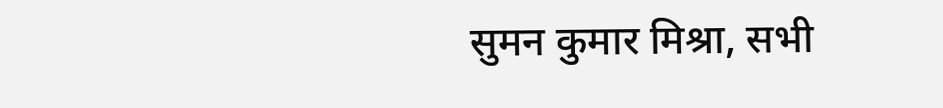सुमन कुमार मिश्रा, सभी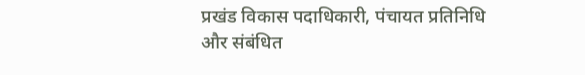प्रखंड विकास पदाधिकारी, पंचायत प्रतिनिधि और संबंधित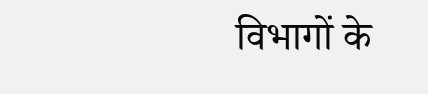विभागों के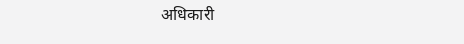अधिकारी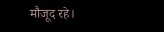मौजूद रहे।